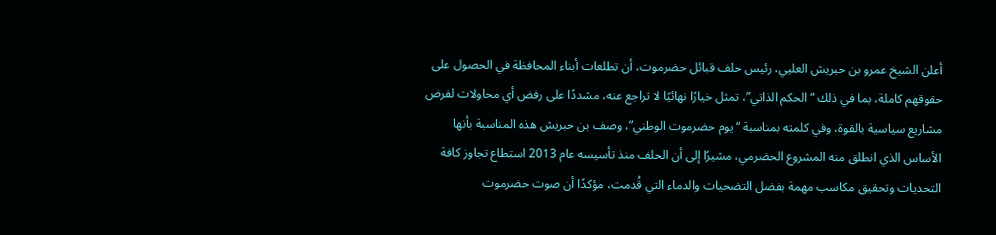أعلن الشيخ عمرو بن حبريش العليي، رئيس حلف قبائل حضرموت، أن تطلعات أبناء المحافظة في الحصول على حقوقهم كاملة، بما في ذلك “الحكم الذاتي”، تمثل خيارًا نهائيًا لا تراجع عنه، مشددًا على رفض أي محاولات لفرض مشاريع سياسية بالقوة، وفي كلمته بمناسبة “يوم حضرموت الوطني”، وصف بن حبريش هذه المناسبة بأنها الأساس الذي انطلق منه المشروع الحضرمي، مشيرًا إلى أن الحلف منذ تأسيسه عام 2013 استطاع تجاوز كافة التحديات وتحقيق مكاسب مهمة بفضل التضحيات والدماء التي قُدمت، مؤكدًا أن صوت حضرموت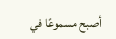أصبح مسموعًا في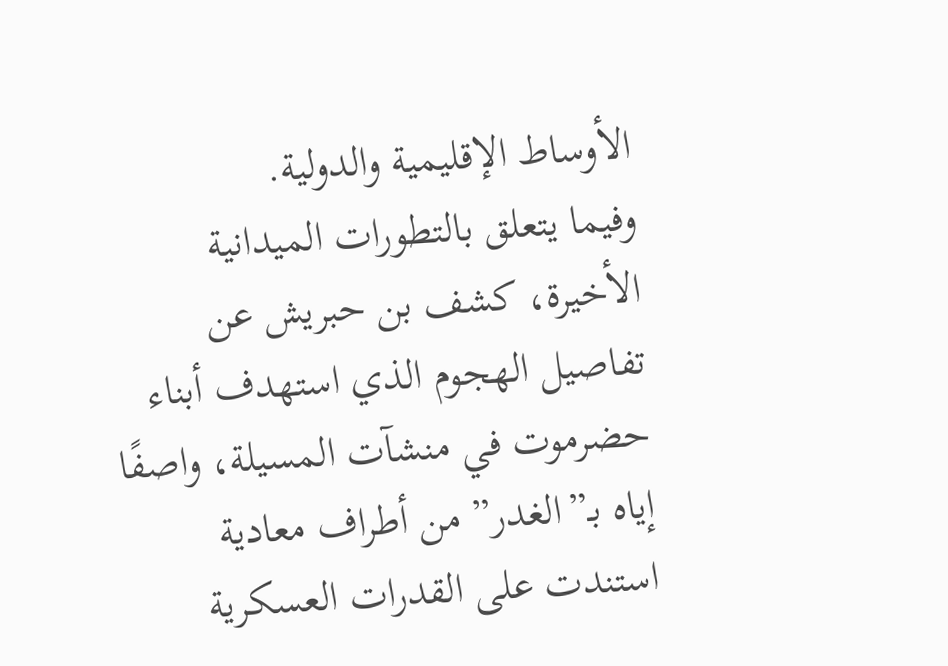الأوساط الإقليمية والدولية.
وفيما يتعلق بالتطورات الميدانية الأخيرة، كشف بن حبريش عن تفاصيل الهجوم الذي استهدف أبناء حضرموت في منشآت المسيلة، واصفًا إياه بـ”الغدر” من أطراف معادية استندت على القدرات العسكرية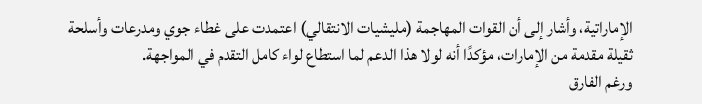الإماراتية، وأشار إلى أن القوات المهاجمة (مليشيات الانتقالي) اعتمدت على غطاء جوي ومدرعات وأسلحة ثقيلة مقدمة من الإمارات، مؤكدًا أنه لولا هذا الدعم لما استطاع لواء كامل التقدم في المواجهة.
ورغم الفارق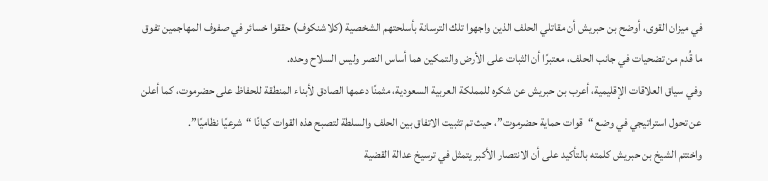في ميزان القوى، أوضح بن حبريش أن مقاتلي الحلف الذين واجهوا تلك الترسانة بأسلحتهم الشخصية (كلاشنكوف) حققوا خسائر في صفوف المهاجمين تفوق ما قُدم من تضحيات في جانب الحلف، معتبرًا أن الثبات على الأرض والتمكين هما أساس النصر وليس السلاح وحده.
وفي سياق العلاقات الإقليمية، أعرب بن حبريش عن شكره للمملكة العربية السعودية، مثمنًا دعمها الصادق لأبناء المنطقة للحفاظ على حضرموت، كما أعلن عن تحول استراتيجي في وضع “قوات حماية حضرموت”، حيث تم تثبيت الاتفاق بين الحلف والسلطة لتصبح هذه القوات كيانًا “شرعيًا نظاميًا”.
واختتم الشيخ بن حبريش كلمته بالتأكيد على أن الانتصار الأكبر يتمثل في ترسيخ عدالة القضية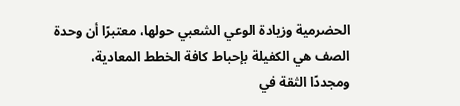الحضرمية وزيادة الوعي الشعبي حولها، معتبرًا أن وحدة الصف هي الكفيلة بإحباط كافة الخطط المعادية، ومجددًا الثقة في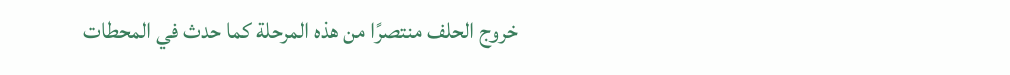خروج الحلف منتصرًا من هذه المرحلة كما حدث في المحطات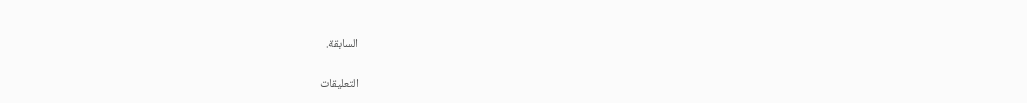السابقة.

التعليقات